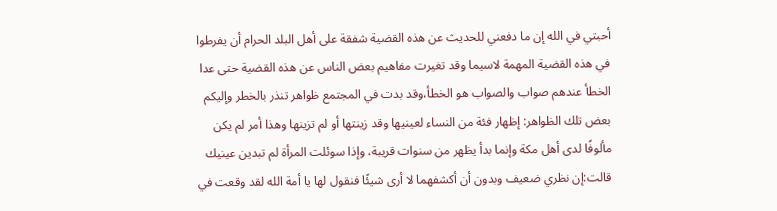أحبتي في الله إن ما دفعني للحديث عن هذه القضية شفقة على أهل البلد الحرام أن يفرطوا في هذه القضية المهمة لاسيما وقد تغيرت مفاهيم بعض الناس عن هذه القضية حتى عدا الخطأ عندهم صواب والصواب هو الخطأ،وقد بدت في المجتمع ظواهر تنذر بالخطر وإليكم بعض تلك الظواهر: إظهار فئة من النساء لعينيها وقد زينتها أو لم تزينها وهذا أمر لم يكن مألوفًا لدى أهل مكة وإنما بدأ يظهر من سنوات قريبة، وإذا سوئلت المرأة لم تبدين عينيك قالت:إن نظري ضعيف وبدون أن أكشفهما لا أرى شيئًا فنقول لها يا أمة الله لقد وقعت في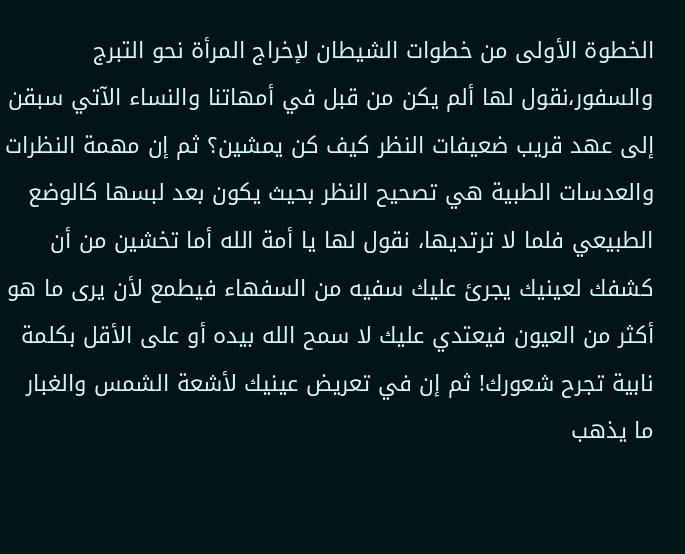الخطوة الأولى من خطوات الشيطان لإخراج المرأة نحو التبرج والسفور،نقول لها ألم يكن من قبل في أمهاتنا والنساء الآتي سبقن إلى عهد قريب ضعيفات النظر كيف كن يمشين؟ ثم إن مهمة النظرات والعدسات الطبية هي تصحيح النظر بحيث يكون بعد لبسها كالوضع الطبيعي فلما لا ترتديها، نقول لها يا أمة الله أما تخشين من أن كشفك لعينيك يجرئ عليك سفيه من السفهاء فيطمع لأن يرى ما هو أكثر من العيون فيعتدي عليك لا سمح الله بيده أو على الأقل بكلمة نابية تجرح شعورك! ثم إن في تعريض عينيك لأشعة الشمس والغبار ما يذهب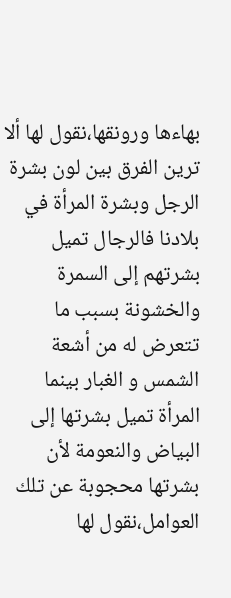بهاءها ورونقها،نقول لها ألا ترين الفرق بين لون بشرة الرجل وبشرة المرأة في بلادنا فالرجال تميل بشرتهم إلى السمرة والخشونة بسبب ما تتعرض له من أشعة الشمس و الغبار بينما المرأة تميل بشرتها إلى البياض والنعومة لأن بشرتها محجوبة عن تلك العوامل،نقول لها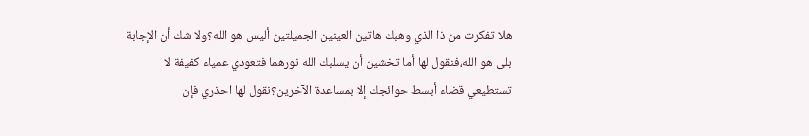هلا تفكرت من ذا الذي وهبك هاتين العينين الجميلتين أليس هو الله؟ولا شك أن الإجابة بلى هو الله،فنقول لها أما تخشين أن يسلبك الله نورهما فتعودي عمياء كفيفة لا تستطيعي قضاء أبسط حوائجك إلا بمساعدة الآخرين؟نقول لها احذري فإن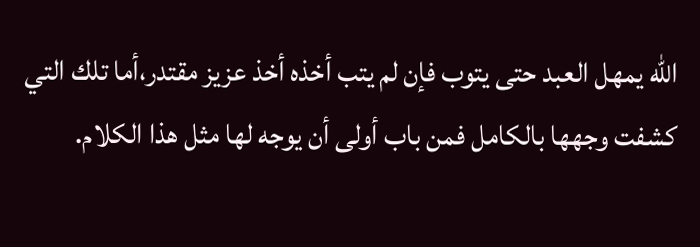الله يمهل العبد حتى يتوب فإن لم يتب أخذه أخذ عزيز مقتدر،أما تلك التي كشفت وجهها بالكامل فمن باب أولى أن يوجه لها مثل هذا الكلام.